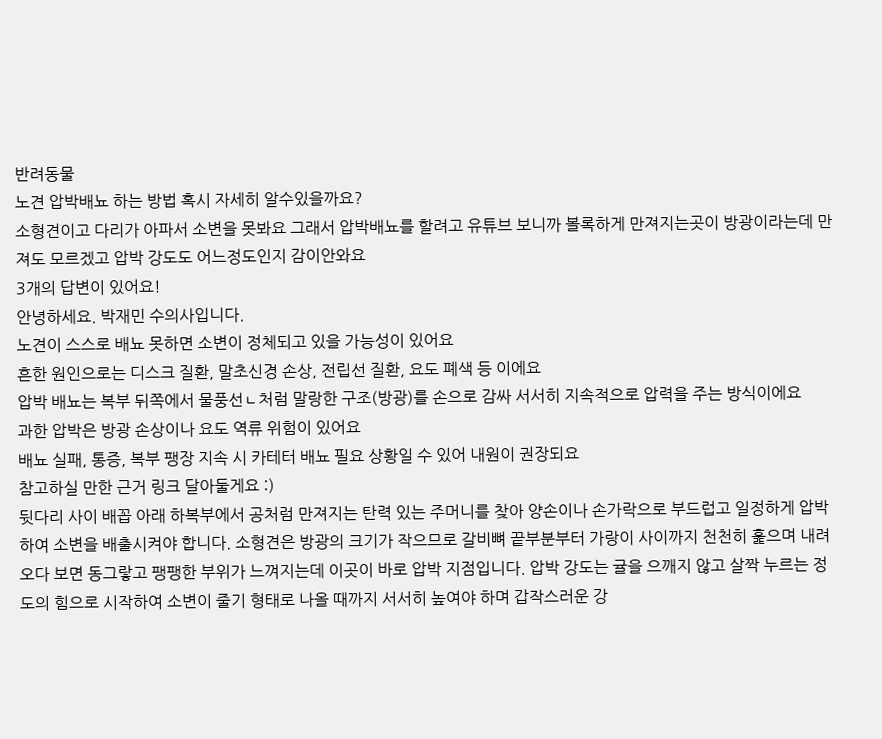반려동물
노견 압박배뇨 하는 방법 혹시 자세히 알수있을까요?
소형견이고 다리가 아파서 소변을 못봐요 그래서 압박배뇨를 할려고 유튜브 보니까 볼록하게 만져지는곳이 방광이라는데 만져도 모르겠고 압박 강도도 어느정도인지 감이안와요
3개의 답변이 있어요!
안녕하세요. 박재민 수의사입니다.
노견이 스스로 배뇨 못하면 소변이 정체되고 있을 가능성이 있어요
흔한 원인으로는 디스크 질환, 말초신경 손상, 전립선 질환, 요도 폐색 등 이에요
압박 배뇨는 복부 뒤쪽에서 물풍선ㄴ처럼 말랑한 구조(방광)를 손으로 감싸 서서히 지속적으로 압력을 주는 방식이에요
과한 압박은 방광 손상이나 요도 역류 위험이 있어요
배뇨 실패, 통증, 복부 팽장 지속 시 카테터 배뇨 필요 상황일 수 있어 내원이 권장되요
참고하실 만한 근거 링크 달아둘게요 :)
뒷다리 사이 배꼽 아래 하복부에서 공처럼 만져지는 탄력 있는 주머니를 찾아 양손이나 손가락으로 부드럽고 일정하게 압박하여 소변을 배출시켜야 합니다. 소형견은 방광의 크기가 작으므로 갈비뼈 끝부분부터 가랑이 사이까지 천천히 훑으며 내려오다 보면 동그랗고 팽팽한 부위가 느껴지는데 이곳이 바로 압박 지점입니다. 압박 강도는 귤을 으깨지 않고 살짝 누르는 정도의 힘으로 시작하여 소변이 줄기 형태로 나올 때까지 서서히 높여야 하며 갑작스러운 강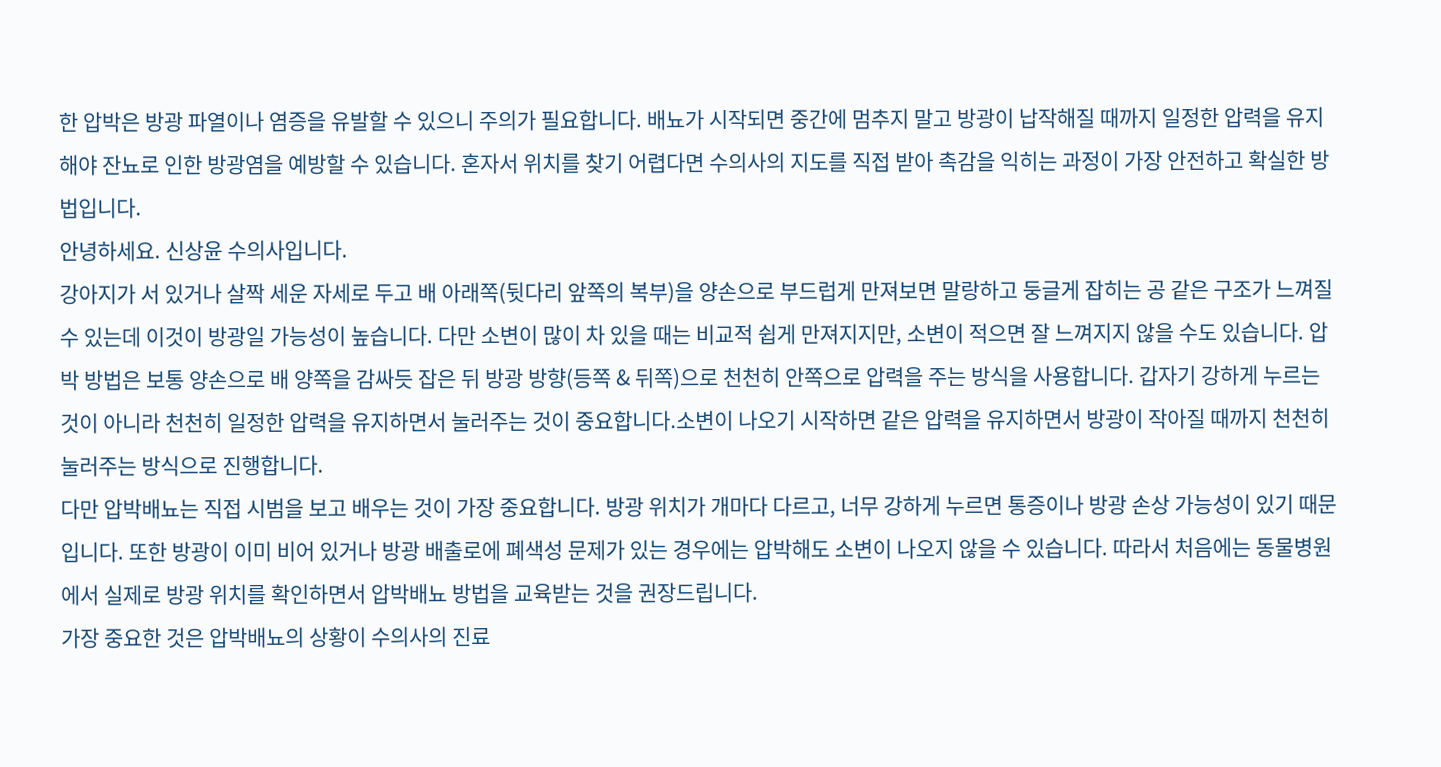한 압박은 방광 파열이나 염증을 유발할 수 있으니 주의가 필요합니다. 배뇨가 시작되면 중간에 멈추지 말고 방광이 납작해질 때까지 일정한 압력을 유지해야 잔뇨로 인한 방광염을 예방할 수 있습니다. 혼자서 위치를 찾기 어렵다면 수의사의 지도를 직접 받아 촉감을 익히는 과정이 가장 안전하고 확실한 방법입니다.
안녕하세요. 신상윤 수의사입니다.
강아지가 서 있거나 살짝 세운 자세로 두고 배 아래쪽(뒷다리 앞쪽의 복부)을 양손으로 부드럽게 만져보면 말랑하고 둥글게 잡히는 공 같은 구조가 느껴질 수 있는데 이것이 방광일 가능성이 높습니다. 다만 소변이 많이 차 있을 때는 비교적 쉽게 만져지지만, 소변이 적으면 잘 느껴지지 않을 수도 있습니다. 압박 방법은 보통 양손으로 배 양쪽을 감싸듯 잡은 뒤 방광 방향(등쪽 & 뒤쪽)으로 천천히 안쪽으로 압력을 주는 방식을 사용합니다. 갑자기 강하게 누르는 것이 아니라 천천히 일정한 압력을 유지하면서 눌러주는 것이 중요합니다.소변이 나오기 시작하면 같은 압력을 유지하면서 방광이 작아질 때까지 천천히 눌러주는 방식으로 진행합니다.
다만 압박배뇨는 직접 시범을 보고 배우는 것이 가장 중요합니다. 방광 위치가 개마다 다르고, 너무 강하게 누르면 통증이나 방광 손상 가능성이 있기 때문입니다. 또한 방광이 이미 비어 있거나 방광 배출로에 폐색성 문제가 있는 경우에는 압박해도 소변이 나오지 않을 수 있습니다. 따라서 처음에는 동물병원에서 실제로 방광 위치를 확인하면서 압박배뇨 방법을 교육받는 것을 권장드립니다.
가장 중요한 것은 압박배뇨의 상황이 수의사의 진료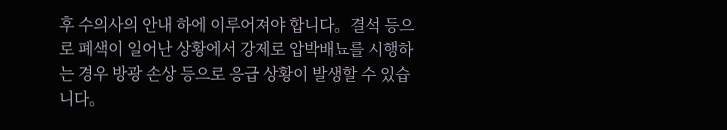후 수의사의 안내 하에 이루어져야 합니다。결석 등으로 폐색이 일어난 상황에서 강제로 압박배뇨를 시행하는 경우 방광 손상 등으로 응급 상황이 발생할 수 있습니다。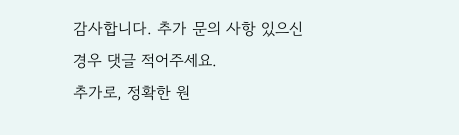감사합니다. 추가 문의 사항 있으신 경우 댓글 적어주세요.
추가로, 정확한 원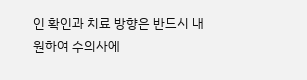인 확인과 치료 방향은 반드시 내원하여 수의사에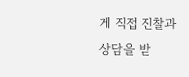게 직접 진찰과 상담을 받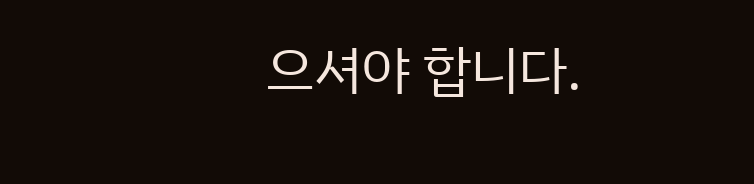으셔야 합니다.